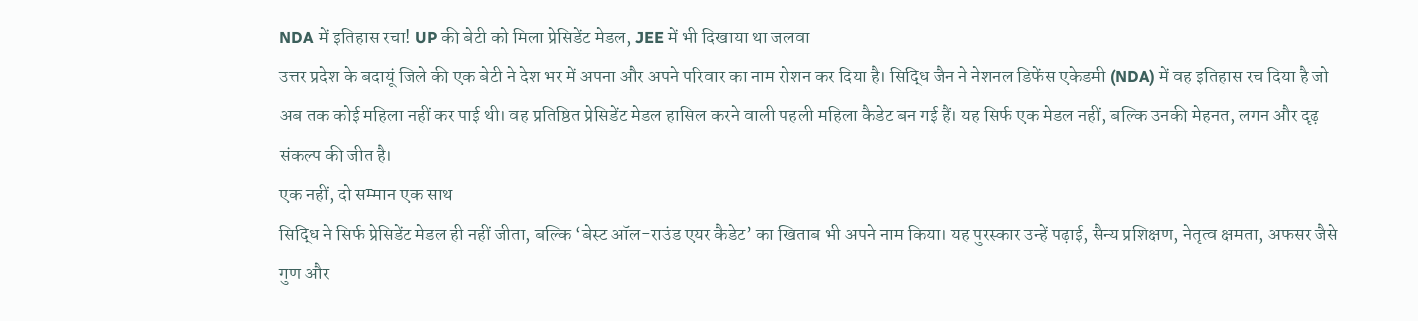NDA में इतिहास रचा! UP की बेटी को मिला प्रेसिडेंट मेडल, JEE में भी दिखाया था जलवा
उत्तर प्रदेश के बदायूं जिले की एक बेटी ने देश भर में अपना और अपने परिवार का नाम रोशन कर दिया है। सिद्धि जैन ने नेशनल डिफेंस एकेडमी (NDA) में वह इतिहास रच दिया है जो अब तक कोई महिला नहीं कर पाई थी। वह प्रतिष्ठित प्रेसिडेंट मेडल हासिल करने वाली पहली महिला कैडेट बन गई हैं। यह सिर्फ एक मेडल नहीं, बल्कि उनकी मेहनत, लगन और दृढ़ संकल्प की जीत है।
एक नहीं, दो सम्मान एक साथ
सिद्धि ने सिर्फ प्रेसिडेंट मेडल ही नहीं जीता, बल्कि ‘बेस्ट ऑल-राउंड एयर कैडेट’ का खिताब भी अपने नाम किया। यह पुरस्कार उन्हें पढ़ाई, सैन्य प्रशिक्षण, नेतृत्व क्षमता, अफसर जैसे गुण और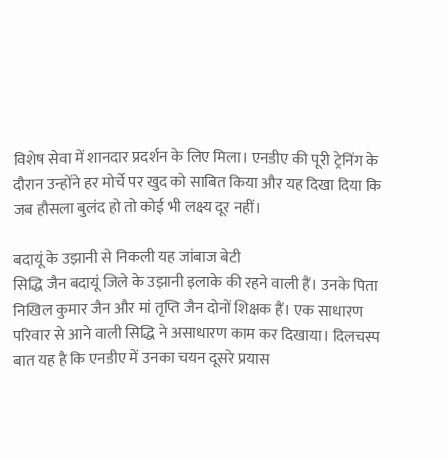विशेष सेवा में शानदार प्रदर्शन के लिए मिला। एनडीए की पूरी ट्रेनिंग के दौरान उन्होंने हर मोर्चे पर खुद को साबित किया और यह दिखा दिया कि जब हौसला बुलंद हो तो कोई भी लक्ष्य दूर नहीं।

बदायूं के उझानी से निकली यह जांबाज बेटी
सिद्धि जैन बदायूं जिले के उझानी इलाके की रहने वाली हैं। उनके पिता निखिल कुमार जैन और मां तृप्ति जैन दोनों शिक्षक हैं। एक साधारण परिवार से आने वाली सिद्धि ने असाधारण काम कर दिखाया। दिलचस्प बात यह है कि एनडीए में उनका चयन दूसरे प्रयास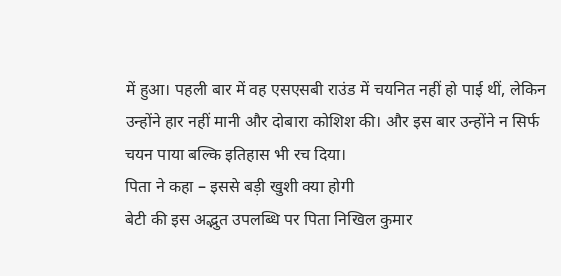में हुआ। पहली बार में वह एसएसबी राउंड में चयनित नहीं हो पाई थीं, लेकिन उन्होंने हार नहीं मानी और दोबारा कोशिश की। और इस बार उन्होंने न सिर्फ चयन पाया बल्कि इतिहास भी रच दिया।
पिता ने कहा – इससे बड़ी खुशी क्या होगी
बेटी की इस अद्भुत उपलब्धि पर पिता निखिल कुमार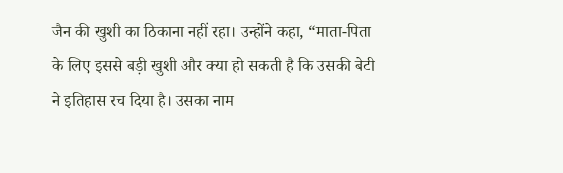जैन की खुशी का ठिकाना नहीं रहा। उन्होंने कहा, “माता-पिता के लिए इससे बड़ी खुशी और क्या हो सकती है कि उसकी बेटी ने इतिहास रच दिया है। उसका नाम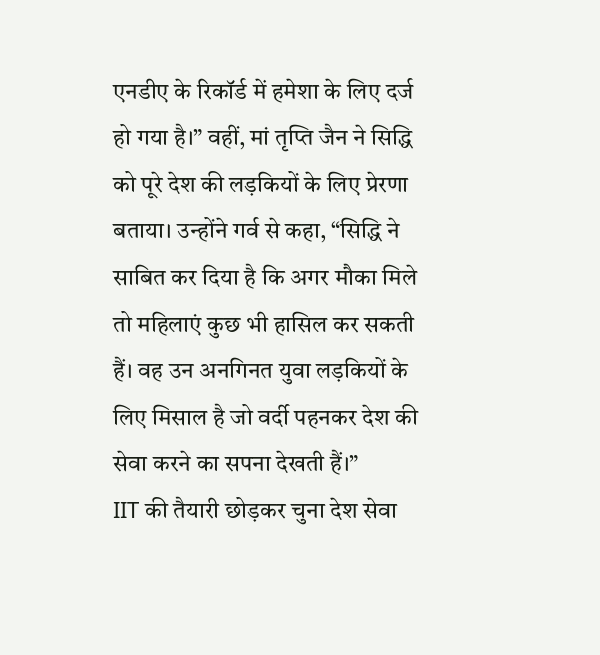एनडीए के रिकॉर्ड में हमेशा के लिए दर्ज हो गया है।” वहीं, मां तृप्ति जैन ने सिद्धि को पूरे देश की लड़कियों के लिए प्रेरणा बताया। उन्होंने गर्व से कहा, “सिद्धि ने साबित कर दिया है कि अगर मौका मिले तो महिलाएं कुछ भी हासिल कर सकती हैं। वह उन अनगिनत युवा लड़कियों के लिए मिसाल है जो वर्दी पहनकर देश की सेवा करने का सपना देखती हैं।”
IIT की तैयारी छोड़कर चुना देश सेवा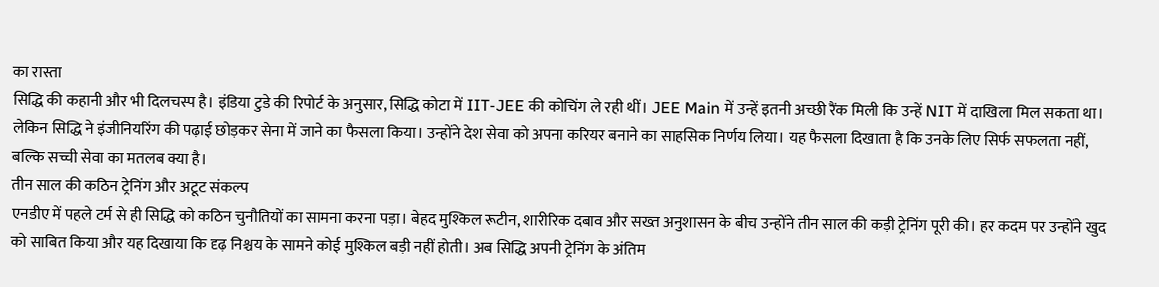का रास्ता
सिद्धि की कहानी और भी दिलचस्प है। इंडिया टुडे की रिपोर्ट के अनुसार, सिद्धि कोटा में IIT-JEE की कोचिंग ले रही थीं। JEE Main में उन्हें इतनी अच्छी रैंक मिली कि उन्हें NIT में दाखिला मिल सकता था। लेकिन सिद्धि ने इंजीनियरिंग की पढ़ाई छोड़कर सेना में जाने का फैसला किया। उन्होंने देश सेवा को अपना करियर बनाने का साहसिक निर्णय लिया। यह फैसला दिखाता है कि उनके लिए सिर्फ सफलता नहीं, बल्कि सच्ची सेवा का मतलब क्या है।
तीन साल की कठिन ट्रेनिंग और अटूट संकल्प
एनडीए में पहले टर्म से ही सिद्धि को कठिन चुनौतियों का सामना करना पड़ा। बेहद मुश्किल रूटीन, शारीरिक दबाव और सख्त अनुशासन के बीच उन्होंने तीन साल की कड़ी ट्रेनिंग पूरी की। हर कदम पर उन्होंने खुद को साबित किया और यह दिखाया कि दृढ़ निश्चय के सामने कोई मुश्किल बड़ी नहीं होती। अब सिद्धि अपनी ट्रेनिंग के अंतिम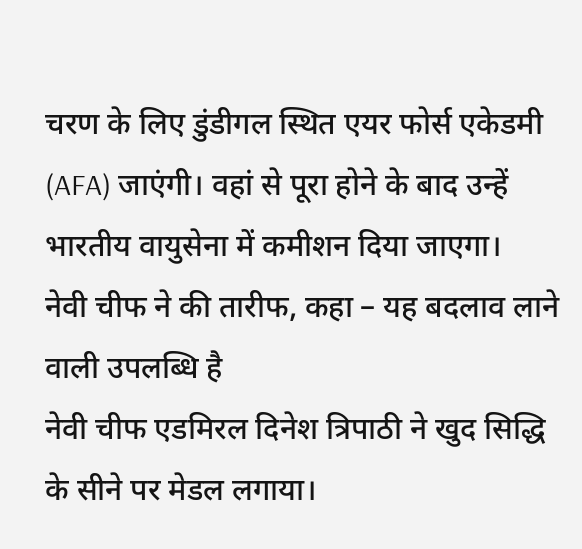चरण के लिए डुंडीगल स्थित एयर फोर्स एकेडमी (AFA) जाएंगी। वहां से पूरा होने के बाद उन्हें भारतीय वायुसेना में कमीशन दिया जाएगा।
नेवी चीफ ने की तारीफ, कहा – यह बदलाव लाने वाली उपलब्धि है
नेवी चीफ एडमिरल दिनेश त्रिपाठी ने खुद सिद्धि के सीने पर मेडल लगाया।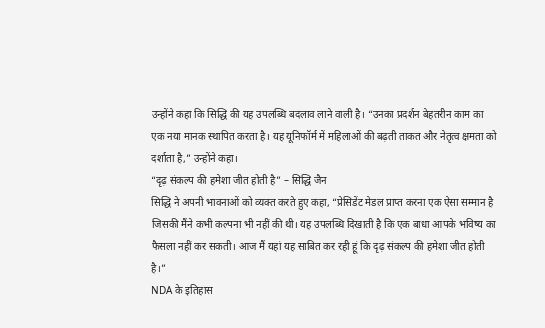उन्होंने कहा कि सिद्धि की यह उपलब्धि बदलाव लाने वाली है। “उनका प्रदर्शन बेहतरीन काम का एक नया मानक स्थापित करता है। यह यूनिफॉर्म में महिलाओं की बढ़ती ताकत और नेतृत्व क्षमता को दर्शाता है,” उन्होंने कहा।
“दृढ़ संकल्प की हमेशा जीत होती है” – सिद्धि जैन
सिद्धि ने अपनी भावनाओं को व्यक्त करते हुए कहा, “प्रेसिडेंट मेडल प्राप्त करना एक ऐसा सम्मान है जिसकी मैंने कभी कल्पना भी नहीं की थी। यह उपलब्धि दिखाती है कि एक बाधा आपके भविष्य का फैसला नहीं कर सकती। आज मैं यहां यह साबित कर रही हूं कि दृढ़ संकल्प की हमेशा जीत होती है।”
NDA के इतिहास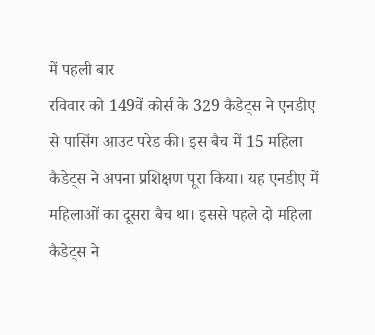में पहली बार
रविवार को 149वें कोर्स के 329 कैडेट्स ने एनडीए से पासिंग आउट परेड की। इस बैच में 15 महिला कैडेट्स ने अपना प्रशिक्षण पूरा किया। यह एनडीए में महिलाओं का दूसरा बैच था। इससे पहले दो महिला कैडेट्स ने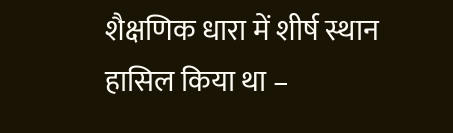शैक्षणिक धारा में शीर्ष स्थान हासिल किया था –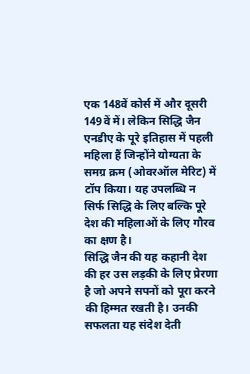एक 148वें कोर्स में और दूसरी 149वें में। लेकिन सिद्धि जैन एनडीए के पूरे इतिहास में पहली महिला हैं जिन्होंने योग्यता के समग्र क्रम (ओवरऑल मेरिट) में टॉप किया। यह उपलब्धि न सिर्फ सिद्धि के लिए बल्कि पूरे देश की महिलाओं के लिए गौरव का क्षण है।
सिद्धि जैन की यह कहानी देश की हर उस लड़की के लिए प्रेरणा है जो अपने सपनों को पूरा करने की हिम्मत रखती है। उनकी सफलता यह संदेश देती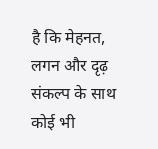है कि मेहनत, लगन और दृढ़ संकल्प के साथ कोई भी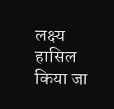लक्ष्य हासिल किया जा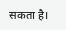सकता है।